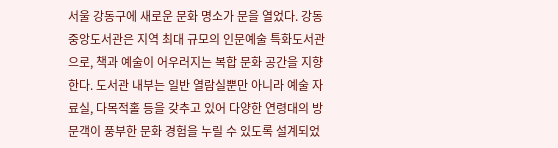서울 강동구에 새로운 문화 명소가 문을 열었다. 강동중앙도서관은 지역 최대 규모의 인문예술 특화도서관으로, 책과 예술이 어우러지는 복합 문화 공간을 지향한다. 도서관 내부는 일반 열람실뿐만 아니라 예술 자료실, 다목적홀 등을 갖추고 있어 다양한 연령대의 방문객이 풍부한 문화 경험을 누릴 수 있도록 설계되었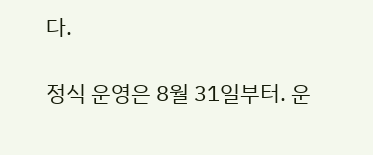다.

정식 운영은 8월 31일부터. 운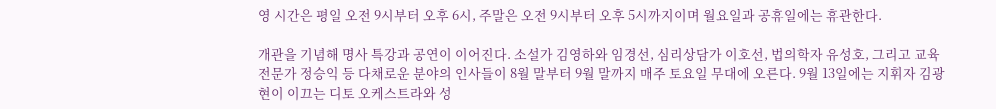영 시간은 평일 오전 9시부터 오후 6시, 주말은 오전 9시부터 오후 5시까지이며 월요일과 공휴일에는 휴관한다.

개관을 기념해 명사 특강과 공연이 이어진다. 소설가 김영하와 임경선, 심리상담가 이호선, 법의학자 유성호, 그리고 교육 전문가 정승익 등 다채로운 분야의 인사들이 8월 말부터 9월 말까지 매주 토요일 무대에 오른다. 9월 13일에는 지휘자 김광현이 이끄는 디토 오케스트라와 성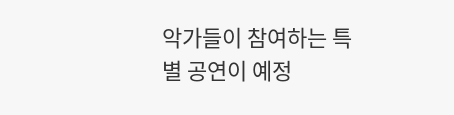악가들이 참여하는 특별 공연이 예정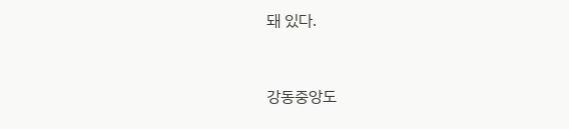돼 있다.


강동중앙도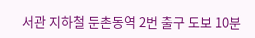서관 지하철 둔촌동역 2번 출구 도보 10분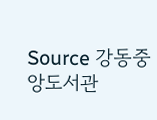Source 강동중앙도서관